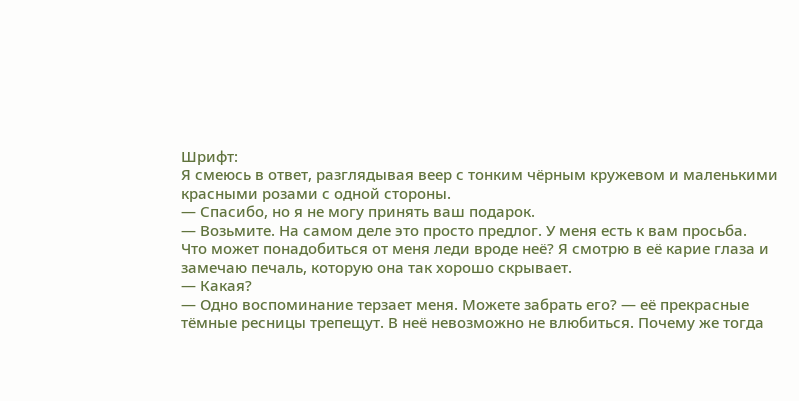Шрифт:
Я смеюсь в ответ, разглядывая веер с тонким чёрным кружевом и маленькими красными розами с одной стороны.
— Спасибо, но я не могу принять ваш подарок.
— Возьмите. На самом деле это просто предлог. У меня есть к вам просьба.
Что может понадобиться от меня леди вроде неё? Я смотрю в её карие глаза и замечаю печаль, которую она так хорошо скрывает.
— Какая?
— Одно воспоминание терзает меня. Можете забрать его? — её прекрасные тёмные ресницы трепещут. В неё невозможно не влюбиться. Почему же тогда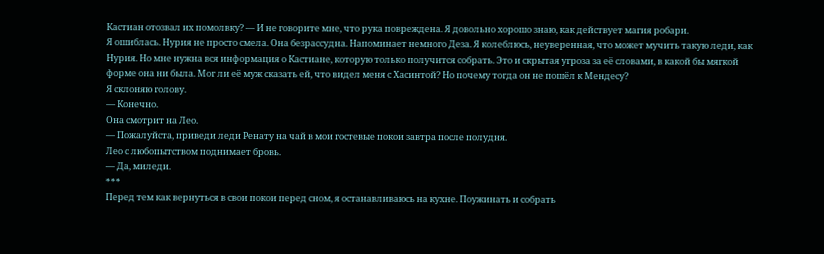Кастиан отозвал их помолвку? — И не говорите мне, что рука повреждена. Я довольно хорошо знаю, как действует магия робари.
Я ошиблась. Нурия не просто смела. Она безрассудна. Напоминает немного Деза. Я колеблюсь, неуверенная, что может мучить такую леди, как Нурия. Но мне нужна вся информация о Кастиане, которую только получится собрать. Это и скрытая угроза за её словами, в какой бы мягкой форме она ни была. Мог ли её муж сказать ей, что видел меня с Хасинтой? Но почему тогда он не пошёл к Мендесу?
Я склоняю голову.
— Конечно.
Она смотрит на Лео.
— Пожалуйста, приведи леди Ренату на чай в мои гостевые покои завтра после полудня.
Лео с любопытством поднимает бровь.
— Да, миледи.
***
Перед тем как вернуться в свои покои перед сном, я останавливаюсь на кухне. Поужинать и собрать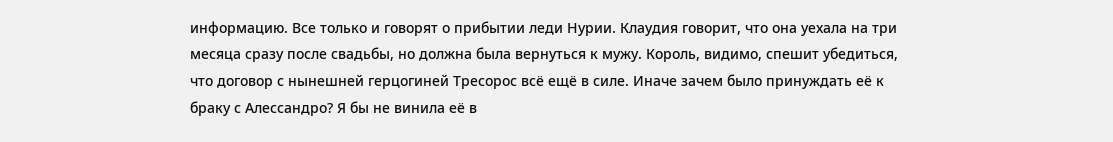информацию. Все только и говорят о прибытии леди Нурии. Клаудия говорит, что она уехала на три месяца сразу после свадьбы, но должна была вернуться к мужу. Король, видимо, спешит убедиться, что договор с нынешней герцогиней Тресорос всё ещё в силе. Иначе зачем было принуждать её к браку с Алессандро? Я бы не винила её в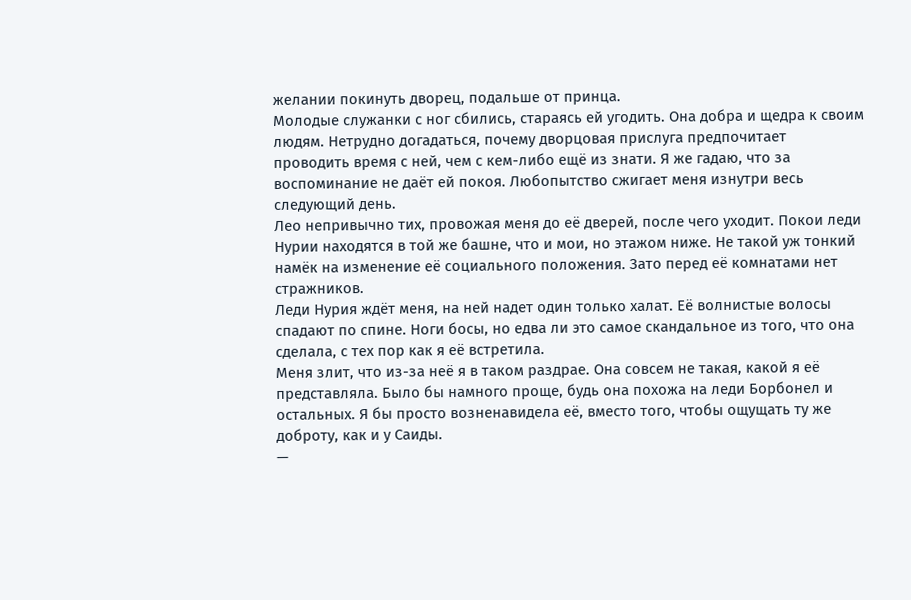желании покинуть дворец, подальше от принца.
Молодые служанки с ног сбились, стараясь ей угодить. Она добра и щедра к своим людям. Нетрудно догадаться, почему дворцовая прислуга предпочитает проводить время с ней, чем с кем-либо ещё из знати. Я же гадаю, что за воспоминание не даёт ей покоя. Любопытство сжигает меня изнутри весь следующий день.
Лео непривычно тих, провожая меня до её дверей, после чего уходит. Покои леди Нурии находятся в той же башне, что и мои, но этажом ниже. Не такой уж тонкий намёк на изменение её социального положения. Зато перед её комнатами нет стражников.
Леди Нурия ждёт меня, на ней надет один только халат. Её волнистые волосы спадают по спине. Ноги босы, но едва ли это самое скандальное из того, что она сделала, с тех пор как я её встретила.
Меня злит, что из-за неё я в таком раздрае. Она совсем не такая, какой я её представляла. Было бы намного проще, будь она похожа на леди Борбонел и остальных. Я бы просто возненавидела её, вместо того, чтобы ощущать ту же доброту, как и у Саиды.
—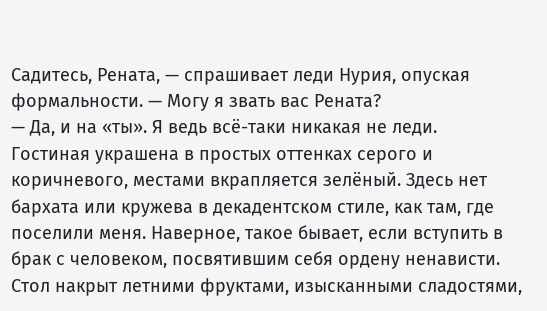Садитесь, Рената, — спрашивает леди Нурия, опуская формальности. — Могу я звать вас Рената?
— Да, и на «ты». Я ведь всё-таки никакая не леди.
Гостиная украшена в простых оттенках серого и коричневого, местами вкрапляется зелёный. Здесь нет бархата или кружева в декадентском стиле, как там, где поселили меня. Наверное, такое бывает, если вступить в брак с человеком, посвятившим себя ордену ненависти.
Стол накрыт летними фруктами, изысканными сладостями,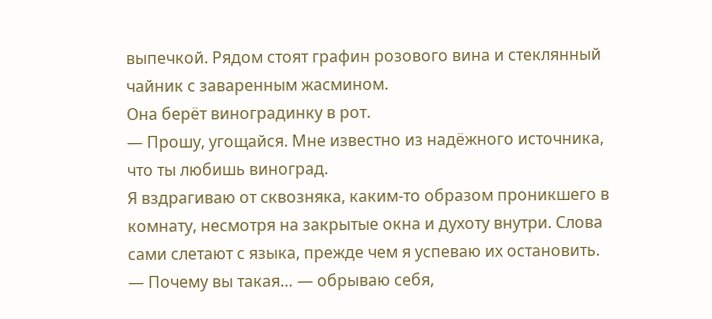выпечкой. Рядом стоят графин розового вина и стеклянный чайник с заваренным жасмином.
Она берёт виноградинку в рот.
— Прошу, угощайся. Мне известно из надёжного источника, что ты любишь виноград.
Я вздрагиваю от сквозняка, каким-то образом проникшего в комнату, несмотря на закрытые окна и духоту внутри. Слова сами слетают с языка, прежде чем я успеваю их остановить.
— Почему вы такая… — обрываю себя,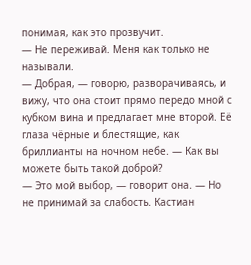понимая, как это прозвучит.
— Не переживай. Меня как только не называли.
— Добрая, — говорю, разворачиваясь, и вижу, что она стоит прямо передо мной с кубком вина и предлагает мне второй. Её глаза чёрные и блестящие, как бриллианты на ночном небе. — Как вы можете быть такой доброй?
— Это мой выбор, — говорит она. — Но не принимай за слабость. Кастиан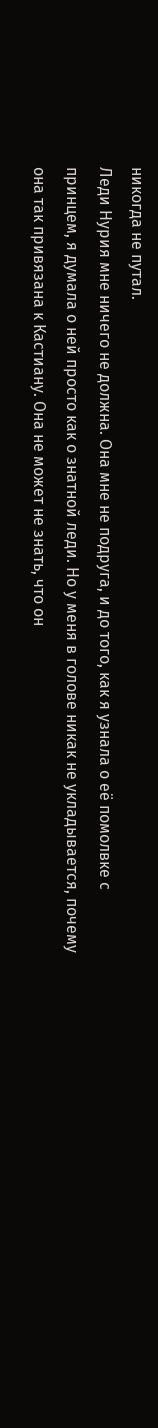никогда не путал.
Леди Нурия мне ничего не должна. Она мне не подруга, и до того, как я узнала о её помолвке с принцем, я думала о ней просто как о знатной леди. Но у меня в голове никак не укладывается, почему она так привязана к Кастиану. Она не может не знать, что он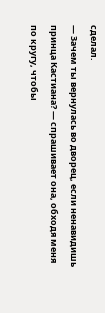сделал.
— Зачем ты вернулась во дворец, если ненавидишь принца Кастиана? — спрашивает она, обходя меня по кругу, чтобы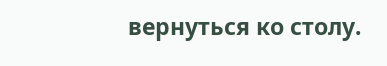вернуться ко столу.